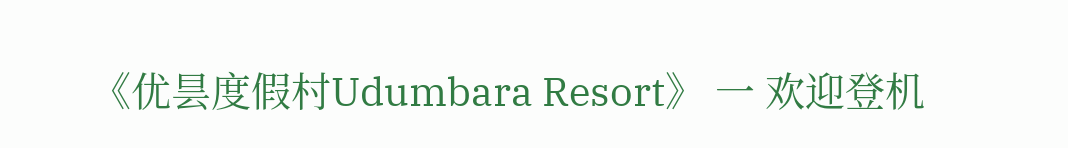《优昙度假村Udumbara Resort》 一 欢迎登机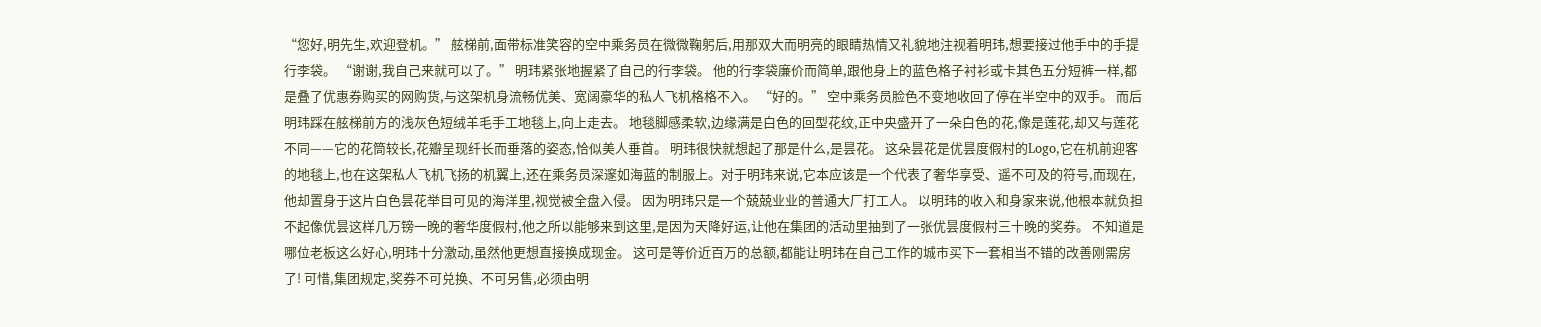“您好,明先生,欢迎登机。” 舷梯前,面带标准笑容的空中乘务员在微微鞠躬后,用那双大而明亮的眼睛热情又礼貌地注视着明玮,想要接过他手中的手提行李袋。 “谢谢,我自己来就可以了。” 明玮紧张地握紧了自己的行李袋。 他的行李袋廉价而简单,跟他身上的蓝色格子衬衫或卡其色五分短裤一样,都是叠了优惠券购买的网购货,与这架机身流畅优美、宽阔豪华的私人飞机格格不入。 “好的。” 空中乘务员脸色不变地收回了停在半空中的双手。 而后明玮踩在舷梯前方的浅灰色短绒羊毛手工地毯上,向上走去。 地毯脚感柔软,边缘满是白色的回型花纹,正中央盛开了一朵白色的花,像是莲花,却又与莲花不同——它的花筒较长,花瓣呈现纤长而垂落的姿态,恰似美人垂首。 明玮很快就想起了那是什么,是昙花。 这朵昙花是优昙度假村的Logo,它在机前迎客的地毯上,也在这架私人飞机飞扬的机翼上,还在乘务员深邃如海蓝的制服上。对于明玮来说,它本应该是一个代表了奢华享受、遥不可及的符号,而现在,他却置身于这片白色昙花举目可见的海洋里,视觉被全盘入侵。 因为明玮只是一个兢兢业业的普通大厂打工人。 以明玮的收入和身家来说,他根本就负担不起像优昙这样几万镑一晚的奢华度假村,他之所以能够来到这里,是因为天降好运,让他在集团的活动里抽到了一张优昙度假村三十晚的奖券。 不知道是哪位老板这么好心,明玮十分激动,虽然他更想直接换成现金。 这可是等价近百万的总额,都能让明玮在自己工作的城市买下一套相当不错的改善刚需房了! 可惜,集团规定,奖券不可兑换、不可另售,必须由明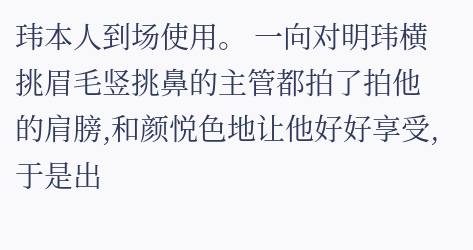玮本人到场使用。 一向对明玮横挑眉毛竖挑鼻的主管都拍了拍他的肩膀,和颜悦色地让他好好享受,于是出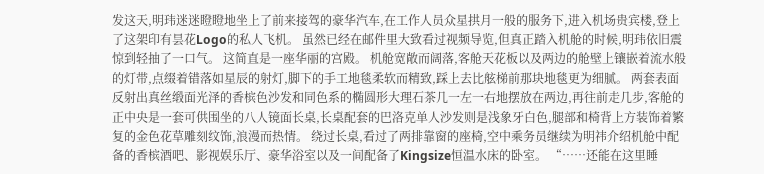发这天,明玮迷迷瞪瞪地坐上了前来接驾的豪华汽车,在工作人员众星拱月一般的服务下,进入机场贵宾楼,登上了这架印有昙花Logo的私人飞机。 虽然已经在邮件里大致看过视频导览,但真正踏入机舱的时候,明玮依旧震惊到轻抽了一口气。 这简直是一座华丽的宫殿。 机舱宽敞而阔落,客舱天花板以及两边的舱壁上镶嵌着流水般的灯带,点缀着错落如星辰的射灯,脚下的手工地毯柔软而精致,踩上去比舷梯前那块地毯更为细腻。 两套表面反射出真丝缎面光泽的香槟色沙发和同色系的椭圆形大理石茶几一左一右地摆放在两边,再往前走几步,客舱的正中央是一套可供围坐的八人镜面长桌,长桌配套的巴洛克单人沙发则是浅象牙白色,腿部和椅背上方装饰着繁复的金色花草雕刻纹饰,浪漫而热情。 绕过长桌,看过了两排靠窗的座椅,空中乘务员继续为明祎介绍机舱中配备的香槟酒吧、影视娱乐厅、豪华浴室以及一间配备了Kingsize恒温水床的卧室。 “……还能在这里睡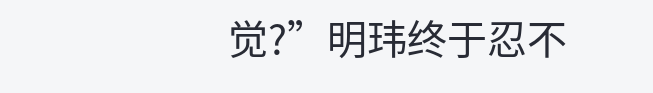觉?”明玮终于忍不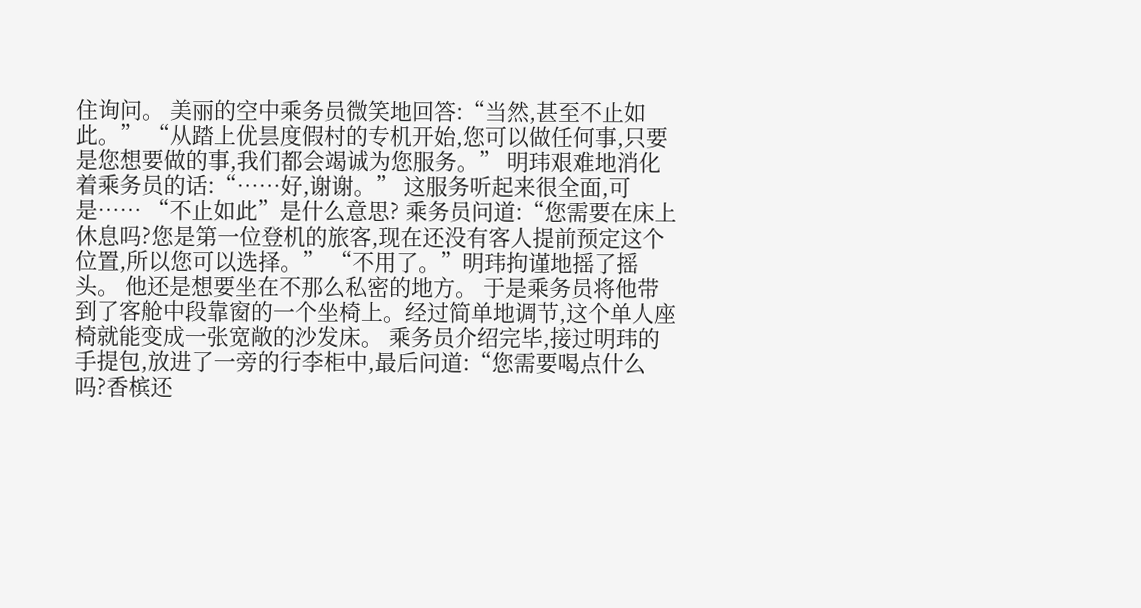住询问。 美丽的空中乘务员微笑地回答:“当然,甚至不止如此。” “从踏上优昙度假村的专机开始,您可以做任何事,只要是您想要做的事,我们都会竭诚为您服务。” 明玮艰难地消化着乘务员的话:“……好,谢谢。” 这服务听起来很全面,可是…… “不止如此”是什么意思? 乘务员问道:“您需要在床上休息吗?您是第一位登机的旅客,现在还没有客人提前预定这个位置,所以您可以选择。” “不用了。”明玮拘谨地摇了摇头。 他还是想要坐在不那么私密的地方。 于是乘务员将他带到了客舱中段靠窗的一个坐椅上。经过简单地调节,这个单人座椅就能变成一张宽敞的沙发床。 乘务员介绍完毕,接过明玮的手提包,放进了一旁的行李柜中,最后问道:“您需要喝点什么吗?香槟还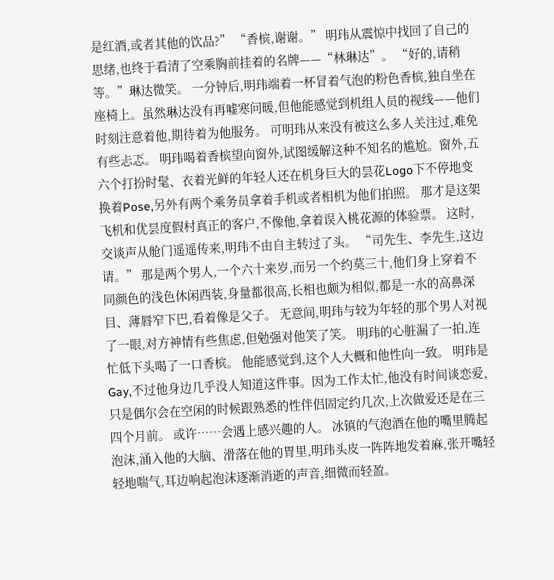是红酒,或者其他的饮品?” “香槟,谢谢。” 明玮从震惊中找回了自己的思绪,也终于看清了空乘胸前挂着的名牌——“林琳达”。 “好的,请稍等。”琳达微笑。 一分钟后,明玮端着一杯冒着气泡的粉色香槟,独自坐在座椅上。虽然琳达没有再嘘寒问暖,但他能感觉到机组人员的视线——他们时刻注意着他,期待着为他服务。 可明玮从来没有被这么多人关注过,难免有些忐忑。 明玮喝着香槟望向窗外,试图缓解这种不知名的尴尬。窗外,五六个打扮时髦、衣着光鲜的年轻人还在机身巨大的昙花Logo下不停地变换着Pose,另外有两个乘务员拿着手机或者相机为他们拍照。 那才是这架飞机和优昙度假村真正的客户,不像他,拿着误入桃花源的体验票。 这时,交谈声从舱门遥遥传来,明玮不由自主转过了头。 “司先生、李先生,这边请。” 那是两个男人,一个六十来岁,而另一个约莫三十,他们身上穿着不同颜色的浅色休闲西装,身量都很高,长相也颇为相似,都是一水的高鼻深目、薄唇窄下巴,看着像是父子。 无意间,明玮与较为年轻的那个男人对视了一眼,对方神情有些焦虑,但勉强对他笑了笑。 明玮的心脏漏了一拍,连忙低下头喝了一口香槟。 他能感觉到,这个人大概和他性向一致。 明玮是Gay,不过他身边几乎没人知道这件事。因为工作太忙,他没有时间谈恋爱,只是偶尔会在空闲的时候跟熟悉的性伴侣固定约几次,上次做爱还是在三四个月前。 或许……会遇上感兴趣的人。 冰镇的气泡酒在他的嘴里腾起泡沫,涌入他的大脑、滑落在他的胃里,明玮头皮一阵阵地发着麻,张开嘴轻轻地喘气,耳边响起泡沫逐渐消逝的声音,细微而轻盈。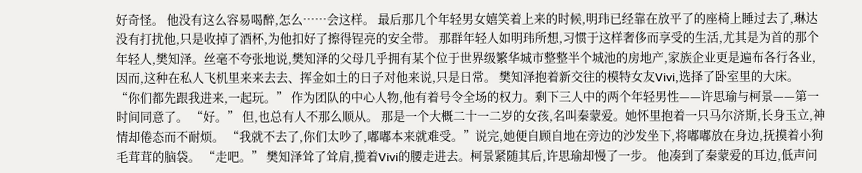好奇怪。 他没有这么容易喝醉,怎么……会这样。 最后那几个年轻男女嬉笑着上来的时候,明玮已经靠在放平了的座椅上睡过去了,琳达没有打扰他,只是收掉了酒杯,为他扣好了擦得锃亮的安全带。 那群年轻人如明玮所想,习惯于这样奢侈而享受的生活,尤其是为首的那个年轻人,樊知泽。丝毫不夸张地说,樊知泽的父母几乎拥有某个位于世界级繁华城市整整半个城池的房地产,家族企业更是遍布各行各业,因而,这种在私人飞机里来来去去、挥金如土的日子对他来说,只是日常。 樊知泽抱着新交往的模特女友Vivi,选择了卧室里的大床。 “你们都先跟我进来,一起玩。” 作为团队的中心人物,他有着号令全场的权力。剩下三人中的两个年轻男性——许思瑜与柯景——第一时间同意了。 “好。” 但,也总有人不那么顺从。 那是一个大概二十一二岁的女孩,名叫秦蒙爱。她怀里抱着一只马尔济斯,长身玉立,神情却倦态而不耐烦。 “我就不去了,你们太吵了,嘟嘟本来就难受。”说完,她便自顾自地在旁边的沙发坐下,将嘟嘟放在身边,抚摸着小狗毛茸茸的脑袋。 “走吧。” 樊知泽耸了耸肩,揽着Vivi的腰走进去。柯景紧随其后,许思瑜却慢了一步。 他凑到了秦蒙爱的耳边,低声问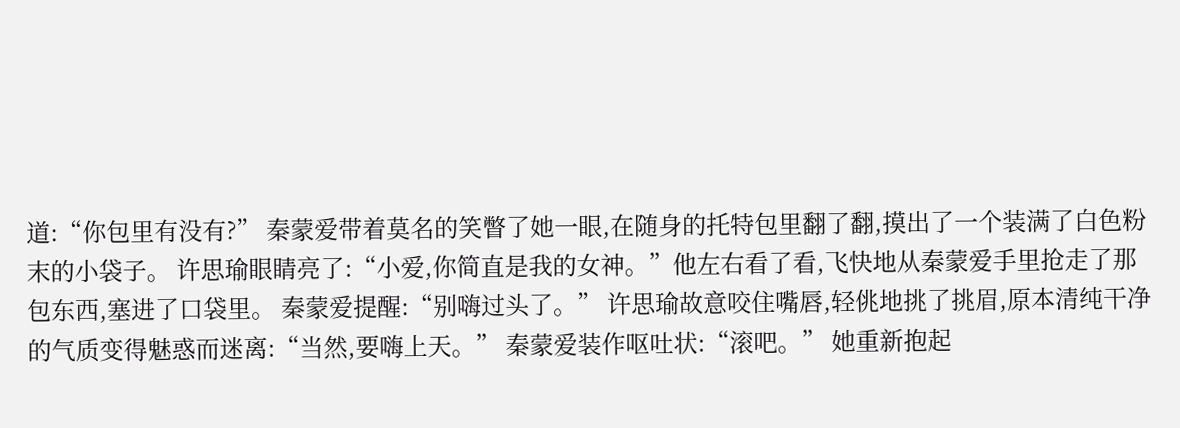道:“你包里有没有?” 秦蒙爱带着莫名的笑瞥了她一眼,在随身的托特包里翻了翻,摸出了一个装满了白色粉末的小袋子。 许思瑜眼睛亮了:“小爱,你简直是我的女神。”他左右看了看,飞快地从秦蒙爱手里抢走了那包东西,塞进了口袋里。 秦蒙爱提醒:“别嗨过头了。” 许思瑜故意咬住嘴唇,轻佻地挑了挑眉,原本清纯干净的气质变得魅惑而迷离:“当然,要嗨上天。” 秦蒙爱装作呕吐状:“滚吧。” 她重新抱起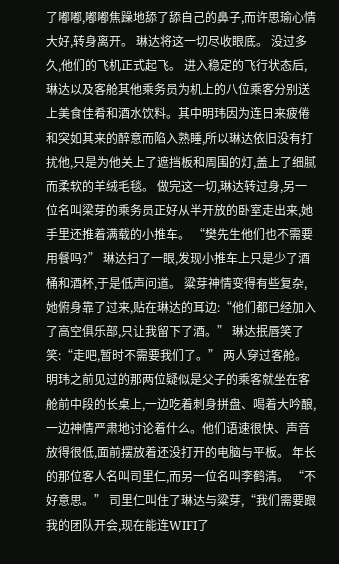了嘟嘟,嘟嘟焦躁地舔了舔自己的鼻子,而许思瑜心情大好,转身离开。 琳达将这一切尽收眼底。 没过多久,他们的飞机正式起飞。 进入稳定的飞行状态后,琳达以及客舱其他乘务员为机上的八位乘客分别送上美食佳肴和酒水饮料。其中明玮因为连日来疲倦和突如其来的醉意而陷入熟睡,所以琳达依旧没有打扰他,只是为他关上了遮挡板和周围的灯,盖上了细腻而柔软的羊绒毛毯。 做完这一切,琳达转过身,另一位名叫梁芽的乘务员正好从半开放的卧室走出来,她手里还推着满载的小推车。 “樊先生他们也不需要用餐吗?” 琳达扫了一眼,发现小推车上只是少了酒桶和酒杯,于是低声问道。 粱芽神情变得有些复杂,她俯身靠了过来,贴在琳达的耳边:“他们都已经加入了高空俱乐部,只让我留下了酒。” 琳达抿唇笑了笑:“走吧,暂时不需要我们了。” 两人穿过客舱。 明玮之前见过的那两位疑似是父子的乘客就坐在客舱前中段的长桌上,一边吃着刺身拼盘、喝着大吟酿,一边神情严肃地讨论着什么。他们语速很快、声音放得很低,面前摆放着还没打开的电脑与平板。 年长的那位客人名叫司里仁,而另一位名叫李鹤清。 “不好意思。” 司里仁叫住了琳达与粱芽,“我们需要跟我的团队开会,现在能连WIFI了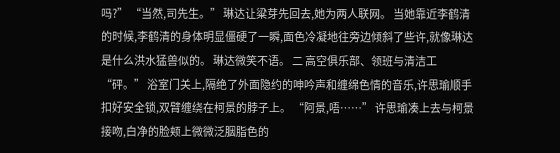吗?” “当然,司先生。” 琳达让粱芽先回去,她为两人联网。 当她靠近李鹤清的时候,李鹤清的身体明显僵硬了一瞬,面色冷凝地往旁边倾斜了些许,就像琳达是什么洪水猛兽似的。 琳达微笑不语。 二 高空俱乐部、领班与清洁工 “砰。” 浴室门关上,隔绝了外面隐约的呻吟声和缠绵色情的音乐,许思瑜顺手扣好安全锁,双臂缠绕在柯景的脖子上。 “阿景,唔……” 许思瑜凑上去与柯景接吻,白净的脸颊上微微泛胭脂色的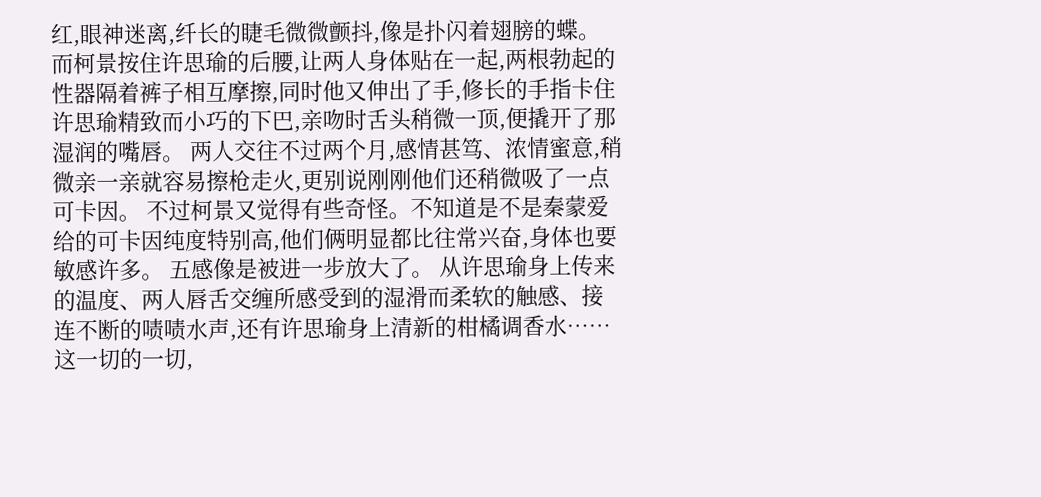红,眼神迷离,纤长的睫毛微微颤抖,像是扑闪着翅膀的蝶。而柯景按住许思瑜的后腰,让两人身体贴在一起,两根勃起的性器隔着裤子相互摩擦,同时他又伸出了手,修长的手指卡住许思瑜精致而小巧的下巴,亲吻时舌头稍微一顶,便撬开了那湿润的嘴唇。 两人交往不过两个月,感情甚笃、浓情蜜意,稍微亲一亲就容易擦枪走火,更别说刚刚他们还稍微吸了一点可卡因。 不过柯景又觉得有些奇怪。不知道是不是秦蒙爱给的可卡因纯度特别高,他们俩明显都比往常兴奋,身体也要敏感许多。 五感像是被进一步放大了。 从许思瑜身上传来的温度、两人唇舌交缠所感受到的湿滑而柔软的触感、接连不断的啧啧水声,还有许思瑜身上清新的柑橘调香水……这一切的一切,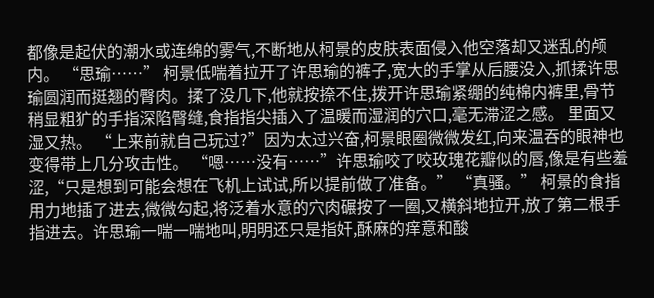都像是起伏的潮水或连绵的雾气,不断地从柯景的皮肤表面侵入他空落却又迷乱的颅内。 “思瑜……” 柯景低喘着拉开了许思瑜的裤子,宽大的手掌从后腰没入,抓揉许思瑜圆润而挺翘的臀肉。揉了没几下,他就按捺不住,拨开许思瑜紧绷的纯棉内裤里,骨节稍显粗犷的手指深陷臀缝,食指指尖插入了温暖而湿润的穴口,毫无滞涩之感。 里面又湿又热。 “上来前就自己玩过?”因为太过兴奋,柯景眼圈微微发红,向来温吞的眼神也变得带上几分攻击性。 “嗯……没有……”许思瑜咬了咬玫瑰花瓣似的唇,像是有些羞涩,“只是想到可能会想在飞机上试试,所以提前做了准备。” “真骚。” 柯景的食指用力地插了进去,微微勾起,将泛着水意的穴肉碾按了一圈,又横斜地拉开,放了第二根手指进去。许思瑜一喘一喘地叫,明明还只是指奸,酥麻的痒意和酸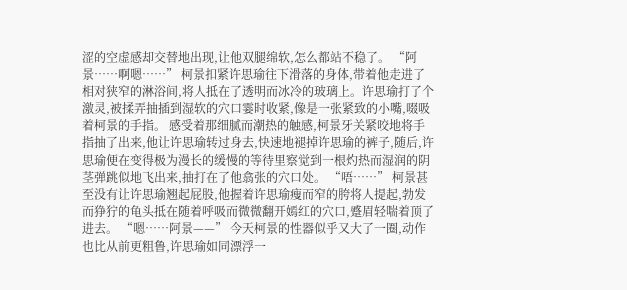涩的空虚感却交替地出现,让他双腿绵软,怎么都站不稳了。 “阿景……啊嗯……” 柯景扣紧许思瑜往下滑落的身体,带着他走进了相对狭窄的淋浴间,将人抵在了透明而冰冷的玻璃上。许思瑜打了个激灵,被揉弄抽插到湿软的穴口霎时收紧,像是一张紧致的小嘴,啜吸着柯景的手指。 感受着那细腻而潮热的触感,柯景牙关紧咬地将手指抽了出来,他让许思瑜转过身去,快速地褪掉许思瑜的裤子,随后,许思瑜便在变得极为漫长的缓慢的等待里察觉到一根灼热而湿润的阴茎弹跳似地飞出来,抽打在了他翕张的穴口处。 “唔……” 柯景甚至没有让许思瑜翘起屁股,他握着许思瑜瘦而窄的胯将人提起,勃发而狰狞的龟头抵在随着呼吸而微微翻开嫣红的穴口,蹙眉轻喘着顶了进去。 “嗯……阿景——” 今天柯景的性器似乎又大了一圈,动作也比从前更粗鲁,许思瑜如同漂浮一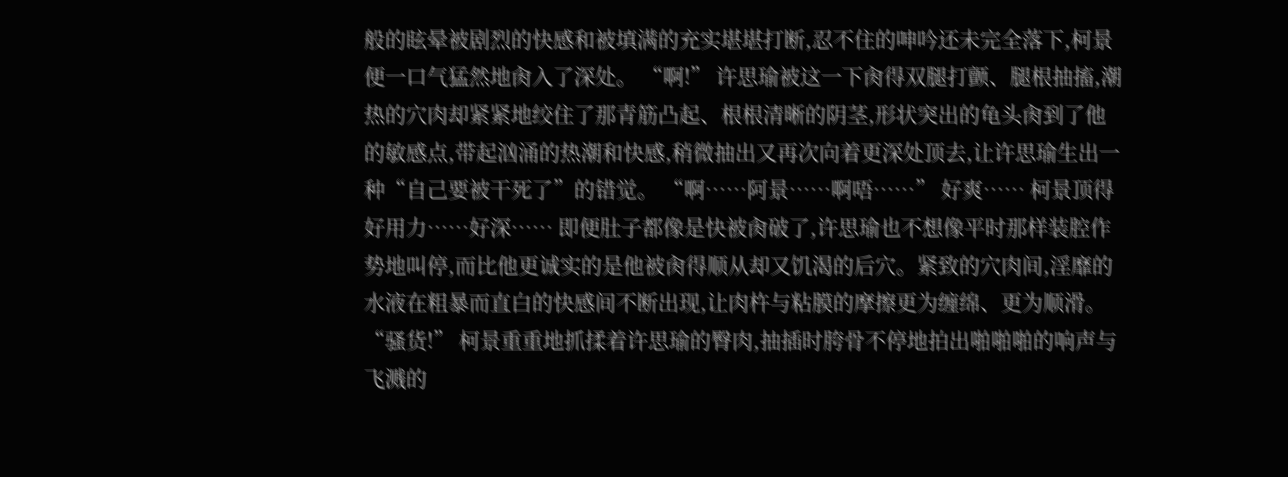般的眩晕被剧烈的快感和被填满的充实堪堪打断,忍不住的呻吟还未完全落下,柯景便一口气猛然地肏入了深处。 “啊!” 许思瑜被这一下肏得双腿打颤、腿根抽搐,潮热的穴肉却紧紧地绞住了那青筋凸起、根根清晰的阴茎,形状突出的龟头肏到了他的敏感点,带起汹涌的热潮和快感,稍微抽出又再次向着更深处顶去,让许思瑜生出一种“自己要被干死了”的错觉。 “啊……阿景……啊唔……” 好爽…… 柯景顶得好用力……好深…… 即便肚子都像是快被肏破了,许思瑜也不想像平时那样装腔作势地叫停,而比他更诚实的是他被肏得顺从却又饥渴的后穴。紧致的穴肉间,淫靡的水液在粗暴而直白的快感间不断出现,让肉杵与粘膜的摩擦更为缠绵、更为顺滑。 “骚货!” 柯景重重地抓揉着许思瑜的臀肉,抽插时胯骨不停地拍出啪啪啪的响声与飞溅的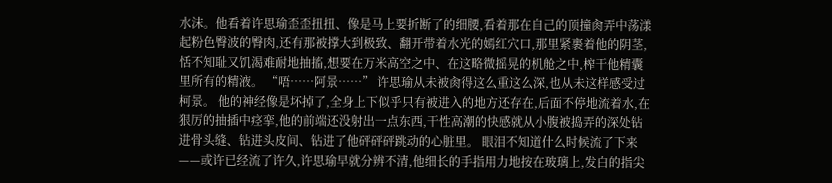水沫。他看着许思瑜歪歪扭扭、像是马上要折断了的细腰,看着那在自己的顶撞肏弄中荡漾起粉色臀波的臀肉,还有那被撑大到极致、翻开带着水光的嫣红穴口,那里紧裹着他的阴茎,恬不知耻又饥渴难耐地抽搐,想要在万米高空之中、在这略微摇晃的机舱之中,榨干他精囊里所有的精液。 “唔……阿景……” 许思瑜从未被肏得这么重这么深,也从未这样感受过柯景。 他的神经像是坏掉了,全身上下似乎只有被进入的地方还存在,后面不停地流着水,在狠厉的抽插中痉挛,他的前端还没射出一点东西,干性高潮的快感就从小腹被捣弄的深处钻进骨头缝、钻进头皮间、钻进了他砰砰砰跳动的心脏里。 眼泪不知道什么时候流了下来——或许已经流了许久,许思瑜早就分辨不清,他细长的手指用力地按在玻璃上,发白的指尖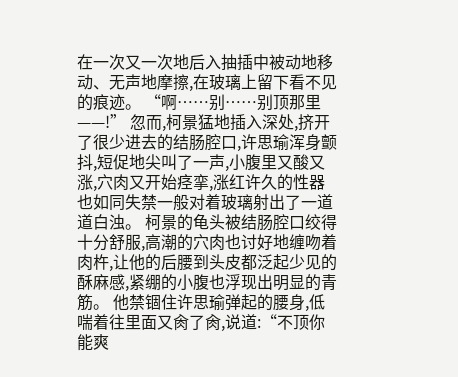在一次又一次地后入抽插中被动地移动、无声地摩擦,在玻璃上留下看不见的痕迹。 “啊……别……别顶那里——!” 忽而,柯景猛地插入深处,挤开了很少进去的结肠腔口,许思瑜浑身颤抖,短促地尖叫了一声,小腹里又酸又涨,穴肉又开始痉挛,涨红许久的性器也如同失禁一般对着玻璃射出了一道道白浊。 柯景的龟头被结肠腔口绞得十分舒服,高潮的穴肉也讨好地缠吻着肉杵,让他的后腰到头皮都泛起少见的酥麻感,紧绷的小腹也浮现出明显的青筋。 他禁锢住许思瑜弹起的腰身,低喘着往里面又肏了肏,说道:“不顶你能爽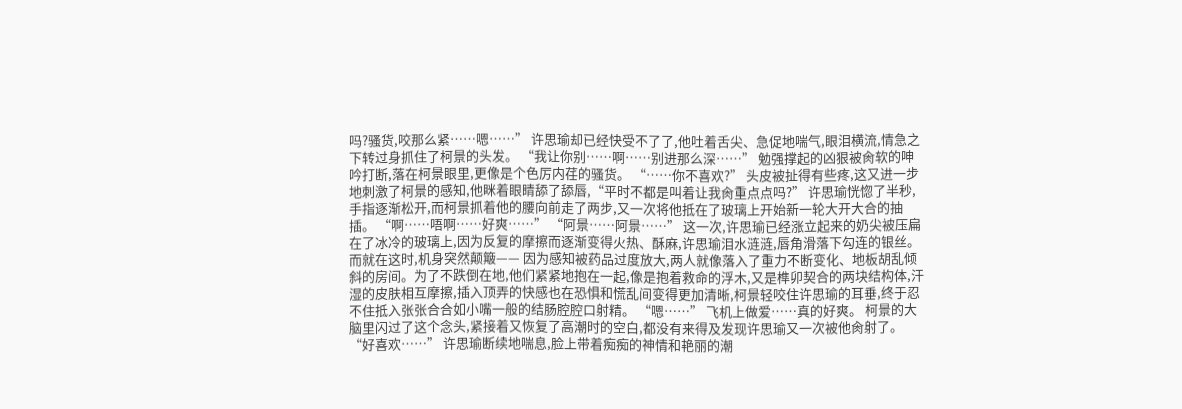吗?骚货,咬那么紧……嗯……” 许思瑜却已经快受不了了,他吐着舌尖、急促地喘气,眼泪横流,情急之下转过身抓住了柯景的头发。 “我让你别……啊……别进那么深……” 勉强撑起的凶狠被肏软的呻吟打断,落在柯景眼里,更像是个色厉内荏的骚货。 “……你不喜欢?” 头皮被扯得有些疼,这又进一步地刺激了柯景的感知,他眯着眼睛舔了舔唇,“平时不都是叫着让我肏重点点吗?” 许思瑜恍惚了半秒,手指逐渐松开,而柯景抓着他的腰向前走了两步,又一次将他抵在了玻璃上开始新一轮大开大合的抽插。 “啊……唔啊……好爽……” “阿景……阿景……” 这一次,许思瑜已经涨立起来的奶尖被压扁在了冰冷的玻璃上,因为反复的摩擦而逐渐变得火热、酥麻,许思瑜泪水涟涟,唇角滑落下勾连的银丝。 而就在这时,机身突然颠簸—— 因为感知被药品过度放大,两人就像落入了重力不断变化、地板胡乱倾斜的房间。为了不跌倒在地,他们紧紧地抱在一起,像是抱着救命的浮木,又是榫卯契合的两块结构体,汗湿的皮肤相互摩擦,插入顶弄的快感也在恐惧和慌乱间变得更加清晰,柯景轻咬住许思瑜的耳垂,终于忍不住抵入张张合合如小嘴一般的结肠腔腔口射精。 “嗯……” 飞机上做爱……真的好爽。 柯景的大脑里闪过了这个念头,紧接着又恢复了高潮时的空白,都没有来得及发现许思瑜又一次被他肏射了。 “好喜欢……” 许思瑜断续地喘息,脸上带着痴痴的神情和艳丽的潮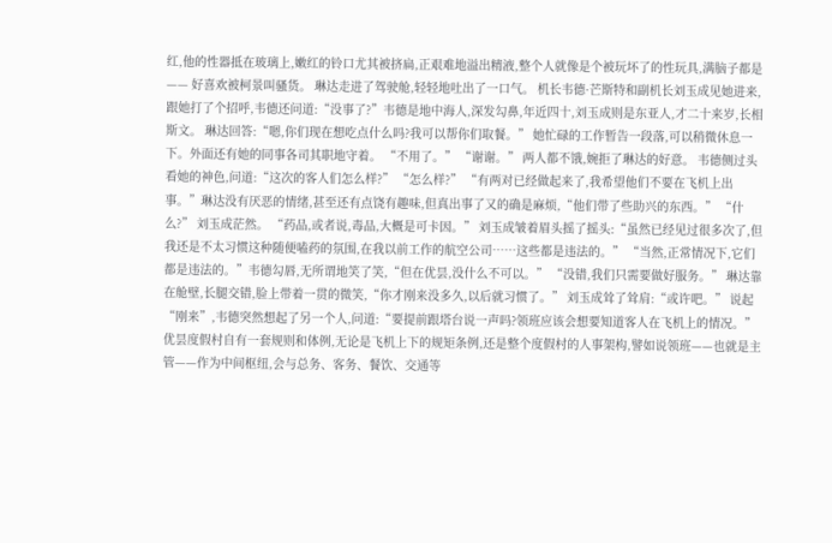红,他的性器抵在玻璃上,嫩红的铃口尤其被挤扁,正艰难地溢出精液,整个人就像是个被玩坏了的性玩具,满脑子都是—— 好喜欢被柯景叫骚货。 琳达走进了驾驶舱,轻轻地吐出了一口气。 机长韦德·芒斯特和副机长刘玉成见她进来,跟她打了个招呼,韦德还问道:“没事了?”韦德是地中海人,深发勾鼻,年近四十,刘玉成则是东亚人,才二十来岁,长相斯文。 琳达回答:“嗯,你们现在想吃点什么吗?我可以帮你们取餐。” 她忙碌的工作暂告一段落,可以稍微休息一下。外面还有她的同事各司其职地守着。 “不用了。” “谢谢。” 两人都不饿,婉拒了琳达的好意。 韦德侧过头看她的神色,问道:“这次的客人们怎么样?” “怎么样?” “有两对已经做起来了,我希望他们不要在飞机上出事。”琳达没有厌恶的情绪,甚至还有点饶有趣味,但真出事了又的确是麻烦,“他们带了些助兴的东西。” “什么?” 刘玉成茫然。 “药品,或者说,毒品,大概是可卡因。” 刘玉成皱着眉头摇了摇头:“虽然已经见过很多次了,但我还是不太习惯这种随便嗑药的氛围,在我以前工作的航空公司……这些都是违法的。” “当然,正常情况下,它们都是违法的。”韦德勾唇,无所谓地笑了笑,“但在优昙,没什么不可以。” “没错,我们只需要做好服务。” 琳达靠在舱壁,长腿交错,脸上带着一贯的微笑,“你才刚来没多久,以后就习惯了。” 刘玉成耸了耸肩:“或许吧。” 说起“刚来”,韦德突然想起了另一个人,问道:“要提前跟塔台说一声吗?领班应该会想要知道客人在飞机上的情况。” 优昙度假村自有一套规则和体例,无论是飞机上下的规矩条例,还是整个度假村的人事架构,譬如说领班——也就是主管——作为中间枢纽,会与总务、客务、餐饮、交通等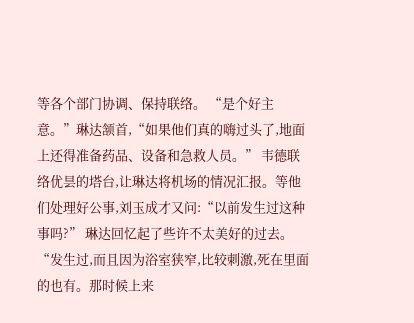等各个部门协调、保持联络。 “是个好主意。”琳达颔首,“如果他们真的嗨过头了,地面上还得准备药品、设备和急救人员。” 韦德联络优昙的塔台,让琳达将机场的情况汇报。等他们处理好公事,刘玉成才又问:“以前发生过这种事吗?” 琳达回忆起了些许不太美好的过去。 “发生过,而且因为浴室狭窄,比较刺激,死在里面的也有。那时候上来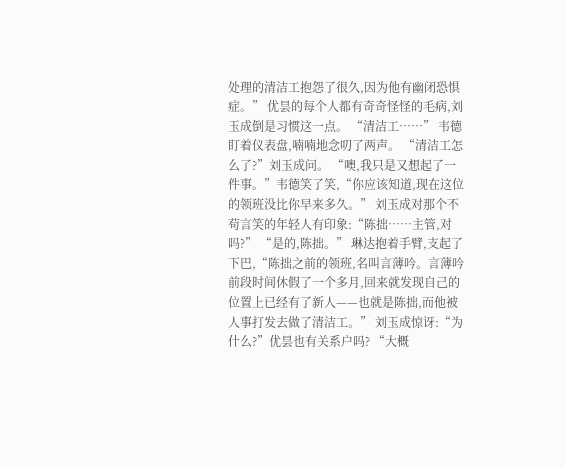处理的清洁工抱怨了很久,因为他有幽闭恐惧症。” 优昙的每个人都有奇奇怪怪的毛病,刘玉成倒是习惯这一点。 “清洁工……” 韦德盯着仪表盘,喃喃地念叨了两声。 “清洁工怎么了?”刘玉成问。 “噢,我只是又想起了一件事。”韦德笑了笑,“你应该知道,现在这位的领班没比你早来多久。” 刘玉成对那个不苟言笑的年轻人有印象:“陈拙……主管,对吗?” “是的,陈拙。” 琳达抱着手臂,支起了下巴,“陈拙之前的领班,名叫言薄吟。言薄吟前段时间休假了一个多月,回来就发现自己的位置上已经有了新人——也就是陈拙,而他被人事打发去做了清洁工。” 刘玉成惊讶:“为什么?”优昙也有关系户吗? “大概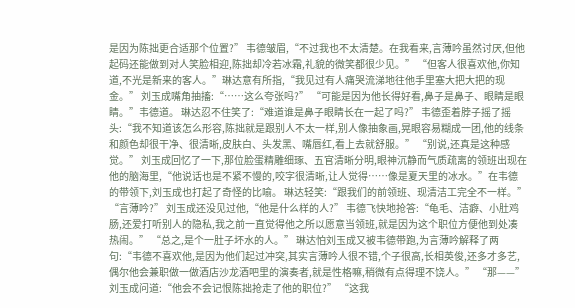是因为陈拙更合适那个位置?” 韦德皱眉,“不过我也不太清楚。在我看来,言薄吟虽然讨厌,但他起码还能做到对人笑脸相迎,陈拙却冷若冰霜,礼貌的微笑都很少见。” “但客人很喜欢他,你知道,不光是新来的客人。”琳达意有所指,“我见过有人痛哭流涕地往他手里塞大把大把的现金。” 刘玉成嘴角抽搐:“……这么夸张吗?” “可能是因为他长得好看,鼻子是鼻子、眼睛是眼睛。”韦德道。 琳达忍不住笑了:“难道谁是鼻子眼睛长在一起了吗?” 韦德歪着脖子摇了摇头:“我不知道该怎么形容,陈拙就是跟别人不太一样,别人像抽象画,晃眼容易糊成一团,他的线条和颜色却很干净、很清晰,皮肤白、头发黑、嘴唇红,看上去就舒服。” “别说,还真是这种感觉。” 刘玉成回忆了一下,那位脸蛋精雕细琢、五官清晰分明,眼神沉静而气质疏离的领班出现在他的脑海里,“他说话也是不紧不慢的,咬字很清晰,让人觉得……像是夏天里的冰水。”在韦德的带领下,刘玉成也打起了奇怪的比喻。 琳达轻笑:“跟我们的前领班、现清洁工完全不一样。” “言薄吟?” 刘玉成还没见过他,“他是什么样的人?” 韦德飞快地抢答:“龟毛、洁癖、小肚鸡肠,还爱打听别人的隐私,我之前一直觉得他之所以愿意当领班,就是因为这个职位方便他到处凑热闹。” “总之,是个一肚子坏水的人。” 琳达怕刘玉成又被韦德带跑,为言薄吟解释了两句:“韦德不喜欢他,是因为他们起过冲突,其实言薄吟人很不错,个子很高,长相英俊,还多才多艺,偶尔他会兼职做一做酒店沙龙酒吧里的演奏者,就是性格嘛,稍微有点得理不饶人。” “那——” 刘玉成问道:“他会不会记恨陈拙抢走了他的职位?” “这我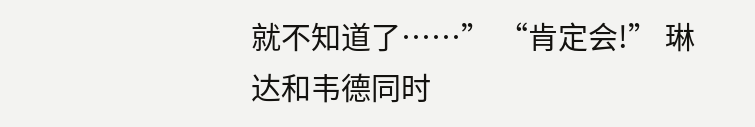就不知道了……” “肯定会!” 琳达和韦德同时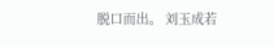脱口而出。 刘玉成若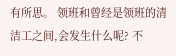有所思。 领班和曾经是领班的清洁工之间,会发生什么呢? 不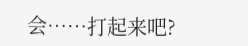会……打起来吧?